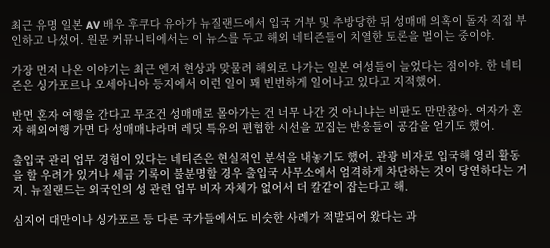최근 유명 일본 AV 배우 후쿠다 유아가 뉴질랜드에서 입국 거부 및 추방당한 뒤 성매매 의혹이 돌자 직접 부인하고 나섰어. 원문 커뮤니티에서는 이 뉴스를 두고 해외 네티즌들이 치열한 토론을 벌이는 중이야.

가장 먼저 나온 이야기는 최근 엔저 현상과 맞물려 해외로 나가는 일본 여성들이 늘었다는 점이야. 한 네티즌은 싱가포르나 오세아니아 등지에서 이런 일이 꽤 빈번하게 일어나고 있다고 지적했어.

반면 혼자 여행을 간다고 무조건 성매매로 몰아가는 건 너무 나간 것 아니냐는 비판도 만만찮아. 여자가 혼자 해외여행 가면 다 성매매냐라며 레딧 특유의 편협한 시선을 꼬집는 반응들이 공감을 얻기도 했어.

출입국 관리 업무 경험이 있다는 네티즌은 현실적인 분석을 내놓기도 했어. 관광 비자로 입국해 영리 활동을 할 우려가 있거나 세금 기록이 불분명할 경우 출입국 사무소에서 엄격하게 차단하는 것이 당연하다는 거지. 뉴질랜드는 외국인의 성 관련 업무 비자 자체가 없어서 더 칼같이 잡는다고 해.

심지어 대만이나 싱가포르 등 다른 국가들에서도 비슷한 사례가 적발되어 왔다는 과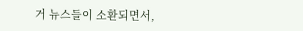거 뉴스들이 소환되면서,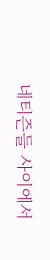네티즌들 사이에서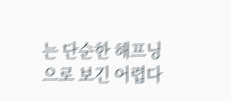는 단순한 해프닝으로 보긴 어렵다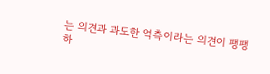는 의견과 과도한 억측이라는 의견이 팽팽하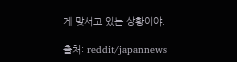게 맞서고 있는 상황이야.

출처: reddit/japannews